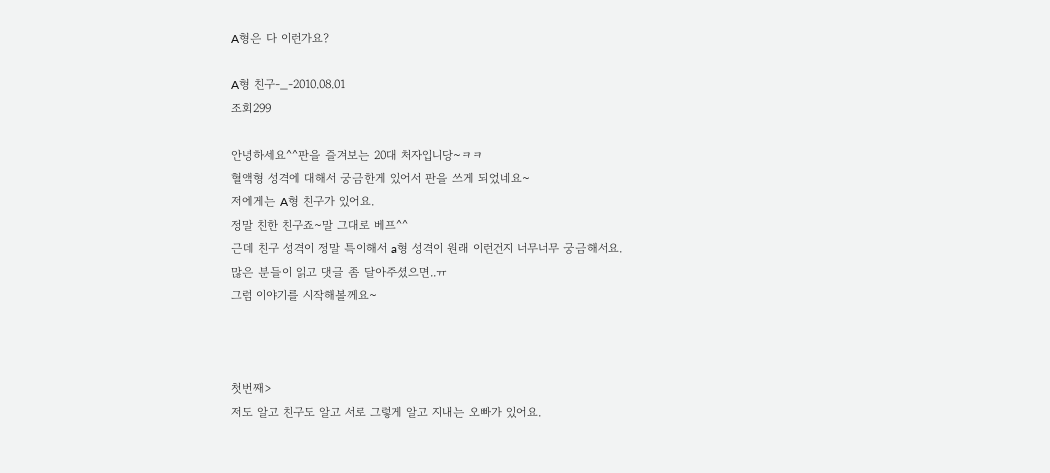A형은 다 이런가요?

A형 친구-_-2010.08.01
조회299

안녕하세요^^판을 즐겨보는 20대 처자입니당~ㅋㅋ
혈액형 성격에 대해서 궁금한게 있어서 판을 쓰게 되었네요~
저에게는 A형 친구가 있어요.
정말 친한 친구죠~말 그대로 베프^^
근데 친구 성격이 정말 특이해서 a형 성격이 원래 이런건지 너무너무 궁금해서요.
많은 분들이 읽고 댓글 좀 달아주셨으면..ㅠ
그럼 이야기를 시작해볼께요~



첫번째>
저도 알고 친구도 알고 서로 그렇게 알고 지내는 오빠가 있어요.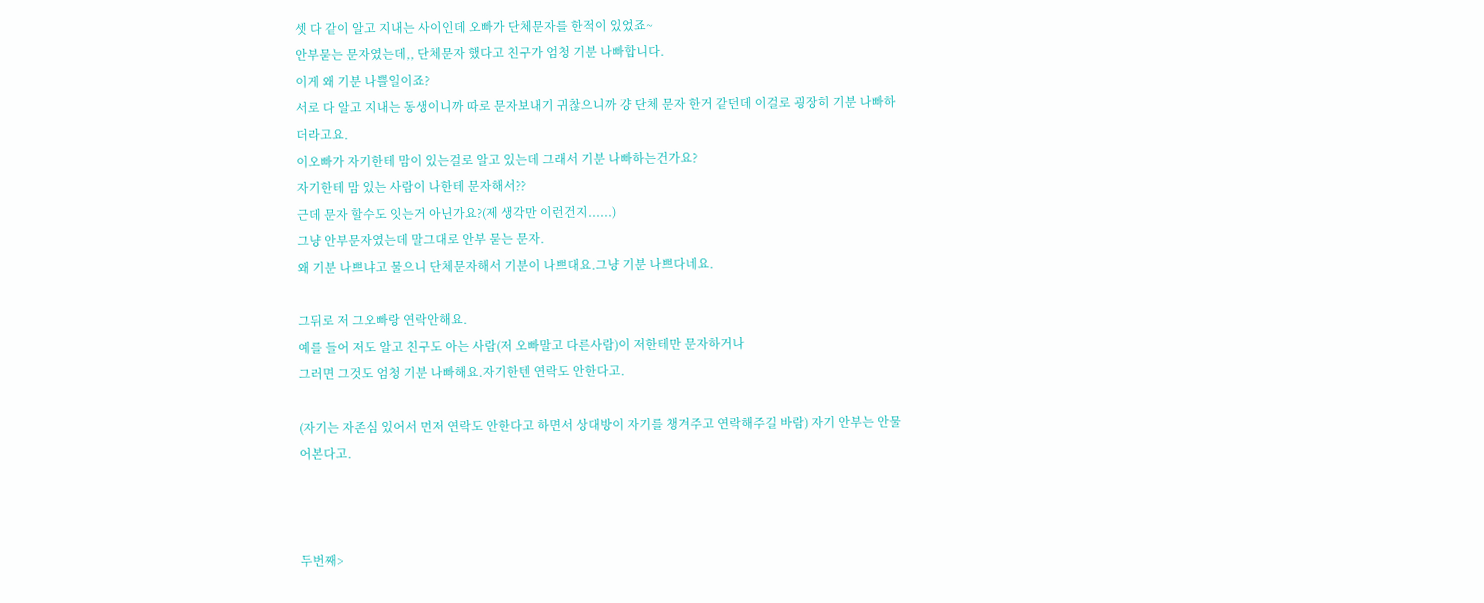셋 다 같이 알고 지내는 사이인데 오빠가 단체문자를 한적이 있었죠~
안부묻는 문자였는데,, 단체문자 했다고 친구가 엄청 기분 나빠합니다.
이게 왜 기분 나쁠일이죠?
서로 다 알고 지내는 동생이니까 따로 문자보내기 귀찮으니까 걍 단체 문자 한거 같던데 이걸로 굉장히 기분 나빠하더라고요.
이오빠가 자기한테 맘이 있는걸로 알고 있는데 그래서 기분 나빠하는건가요?
자기한테 맘 있는 사람이 나한테 문자해서??
근데 문자 할수도 잇는거 아닌가요?(제 생각만 이런건지......)
그냥 안부문자였는데 말그대로 안부 묻는 문자.
왜 기분 나쁘냐고 물으니 단체문자해서 기분이 나쁘대요.그냥 기분 나쁘다네요.

그뒤로 저 그오빠랑 연락안해요.
예를 들어 저도 알고 친구도 아는 사람(저 오빠말고 다른사람)이 저한테만 문자하거나
그러면 그것도 엄청 기분 나빠해요.자기한텐 연락도 안한다고.

(자기는 자존심 있어서 먼저 연락도 안한다고 하면서 상대방이 자기를 챙겨주고 연락해주길 바람) 자기 안부는 안물어본다고.



두번째>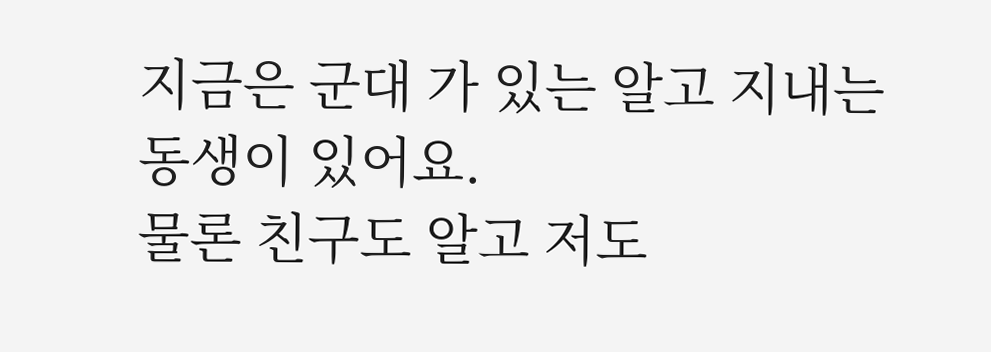지금은 군대 가 있는 알고 지내는 동생이 있어요.
물론 친구도 알고 저도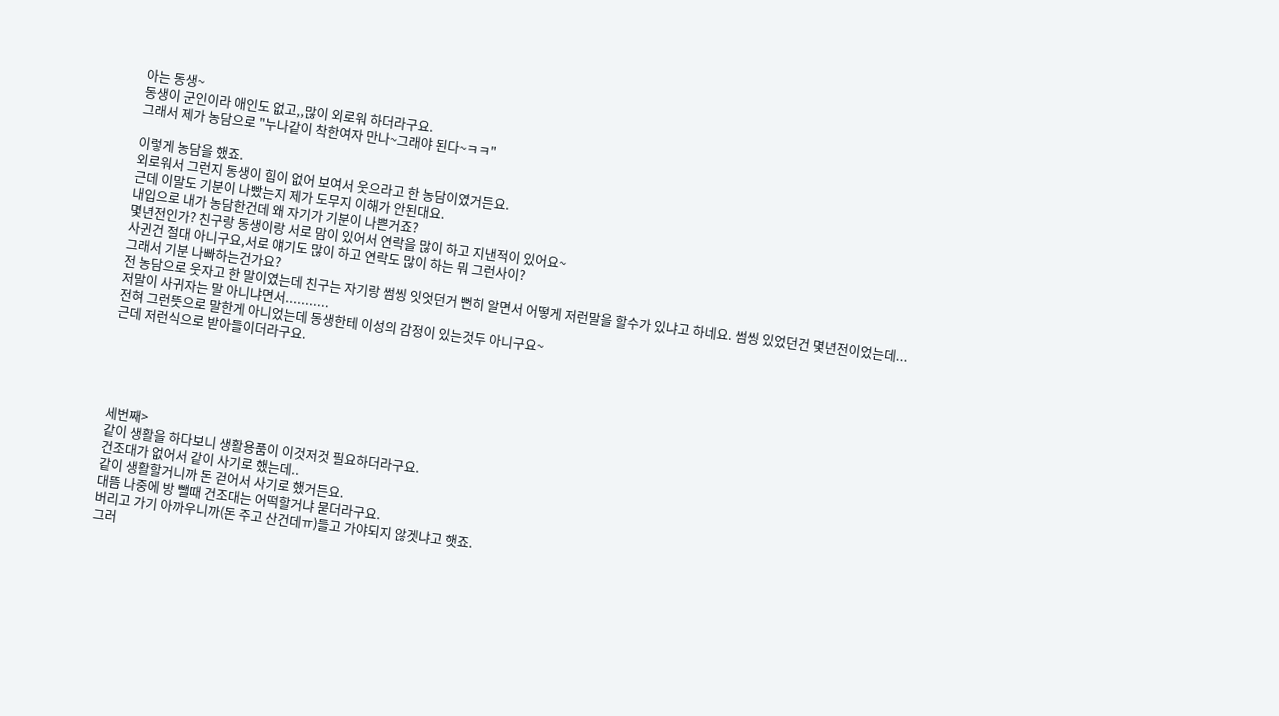아는 동생~
동생이 군인이라 애인도 없고,,많이 외로워 하더라구요.
그래서 제가 농담으로 "누나같이 착한여자 만나~그래야 된다~ㅋㅋ"

이렇게 농담을 했죠.
외로워서 그런지 동생이 힘이 없어 보여서 웃으라고 한 농담이였거든요.
근데 이말도 기분이 나빴는지 제가 도무지 이해가 안된대요.
내입으로 내가 농담한건데 왜 자기가 기분이 나쁜거죠?
몇년전인가? 친구랑 동생이랑 서로 맘이 있어서 연락을 많이 하고 지낸적이 있어요~
사귄건 절대 아니구요,서로 얘기도 많이 하고 연락도 많이 하는 뭐 그런사이?
그래서 기분 나빠하는건가요?
전 농담으로 웃자고 한 말이였는데 친구는 자기랑 썸씽 잇엇던거 뻔히 알면서 어떻게 저런말을 할수가 있냐고 하네요. 썸씽 있었던건 몇년전이었는데...
저말이 사귀자는 말 아니냐면서...........
전혀 그런뜻으로 말한게 아니었는데 동생한테 이성의 감정이 있는것두 아니구요~
근데 저런식으로 받아들이더라구요.





세번째>
같이 생활을 하다보니 생활용품이 이것저것 필요하더라구요.
건조대가 없어서 같이 사기로 했는데..
같이 생활할거니까 돈 걷어서 사기로 했거든요.
대뜸 나중에 방 뺄때 건조대는 어떡할거냐 묻더라구요.
버리고 가기 아까우니까(돈 주고 산건데ㅠ)들고 가야되지 않겟냐고 햇죠.
그러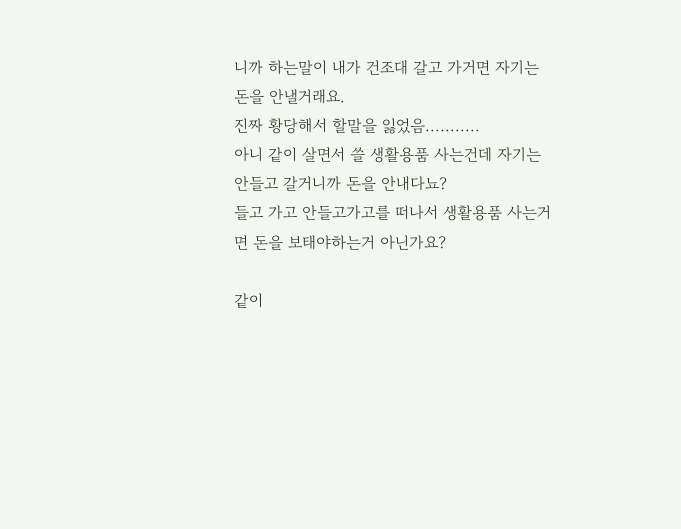니까 하는말이 내가 건조대 갈고 가거면 자기는 돈을 안낼거래요.
진짜 황당해서 할말을 잃었음...........
아니 같이 살면서 쓸 생활용품 사는건데 자기는 안들고 갈거니까 돈을 안내다뇨?
들고 가고 안들고가고를 떠나서 생활용품 사는거면 돈을 보태야하는거 아닌가요?

같이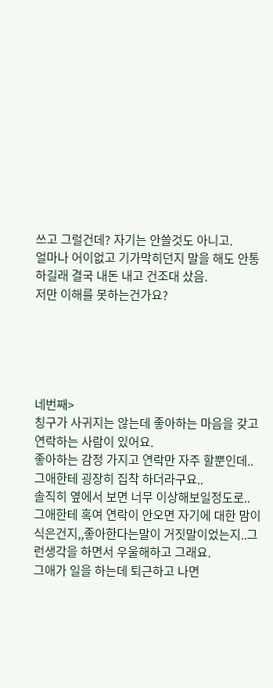쓰고 그럴건데? 자기는 안쓸것도 아니고.
얼마나 어이없고 기가막히던지 말을 해도 안통하길래 결국 내돈 내고 건조대 샀음.
저만 이해를 못하는건가요?





네번째>
칭구가 사귀지는 않는데 좋아하는 마음을 갖고 연락하는 사람이 있어요.
좋아하는 감정 가지고 연락만 자주 할뿐인데..
그애한테 굉장히 집착 하더라구요..
솔직히 옆에서 보면 너무 이상해보일정도로..
그애한테 혹여 연락이 안오면 자기에 대한 맘이 식은건지,,좋아한다는말이 거짓말이었는지..그런생각을 하면서 우울해하고 그래요.
그애가 일을 하는데 퇴근하고 나면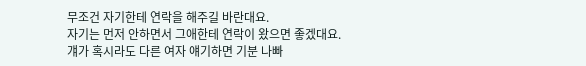무조건 자기한테 연락을 해주길 바란대요.
자기는 먼저 안하면서 그애한테 연락이 왔으면 좋겠대요.
걔가 혹시라도 다른 여자 얘기하면 기분 나빠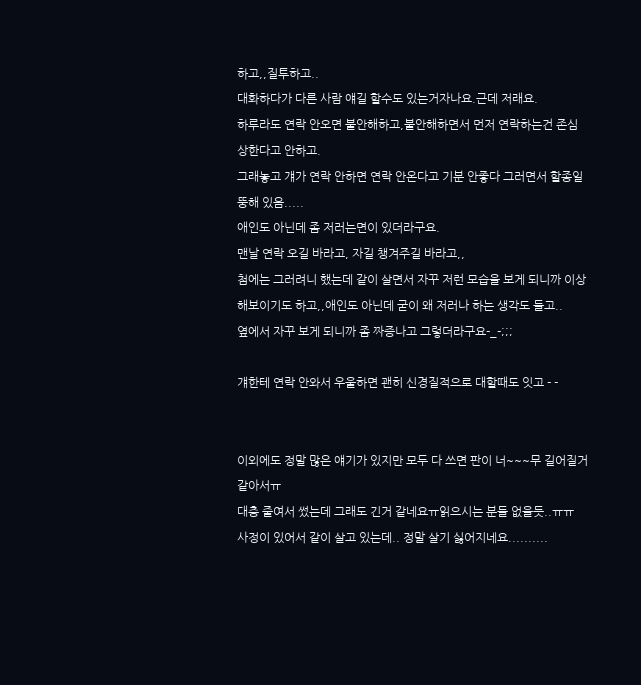하고,,질투하고..
대화하다가 다른 사람 얘길 할수도 있는거자나요.근데 저래요.
하루라도 연락 안오면 불안해하고,불안해하면서 먼저 연락하는건 존심 상한다고 안하고.
그래놓고 걔가 연락 안하면 연락 안온다고 기분 안좋다 그러면서 할종일 뚱해 있음.....
애인도 아닌데 좀 저러는면이 있더라구요.
맨날 연락 오길 바라고, 자길 챙겨주길 바라고,,
첨에는 그러려니 했는데 같이 살면서 자꾸 저런 모습을 보게 되니까 이상해보이기도 하고,,애인도 아닌데 굳이 왜 저러나 하는 생각도 들고..
옆에서 자꾸 보게 되니까 좀 짜증나고 그렇더라구요-_-;;;

걔한테 연락 안와서 우울하면 괜히 신경질적으로 대할때도 잇고 - -


이외에도 정말 많은 얘기가 있지만 모두 다 쓰면 판이 너~~~무 길어질거 같아서ㅠ
대충 줄여서 썼는데 그래도 긴거 같네요ㅠ읽으시는 분들 없을듯..ㅠㅠ
사정이 있어서 같이 살고 있는데.. 정말 살기 싫어지네요..........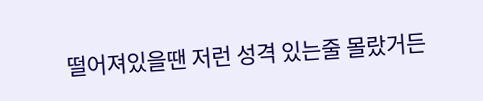떨어져있을땐 저런 성격 있는줄 몰랐거든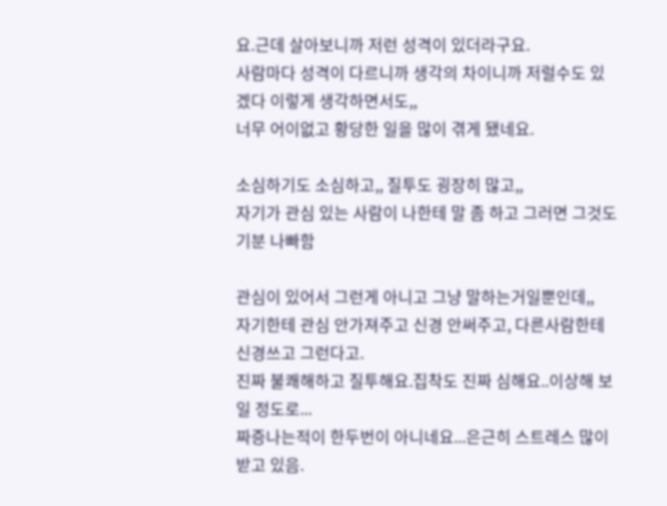요.근데 살아보니까 저런 성격이 있더라구요.
사람마다 성격이 다르니까 생각의 차이니까 저럴수도 있겠다 이렇게 생각하면서도,,
너무 어이없고 황당한 일을 많이 겪게 됐네요.

소심하기도 소심하고,, 질투도 굉장히 많고,,
자기가 관심 있는 사람이 나한테 말 좀 하고 그러면 그것도 기분 나빠함

관심이 있어서 그런게 아니고 그냥 말하는거일뿐인데,,
자기한테 관심 안가져주고 신경 안써주고, 다른사람한테 신경쓰고 그런다고.
진짜 불쾌해하고 질투해요.집착도 진짜 심해요..이상해 보일 정도로...
짜증나는적이 한두번이 아니네요...은근히 스트레스 많이 받고 있음.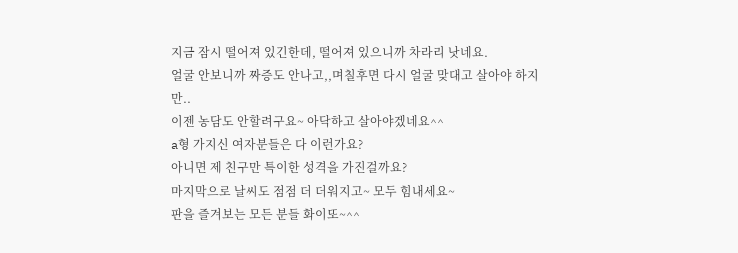지금 잠시 떨어져 있긴한데, 떨어져 있으니까 차라리 낫네요.
얼굴 안보니까 짜증도 안나고,,며칠후면 다시 얼굴 맞대고 살아야 하지만..
이젠 농담도 안할려구요~ 아닥하고 살아야겠네요^^
a형 가지신 여자분들은 다 이런가요?
아니면 제 친구만 특이한 성격을 가진걸까요?
마지막으로 날씨도 점점 더 더워지고~ 모두 힘내세요~
판을 즐겨보는 모든 분들 화이또~^^